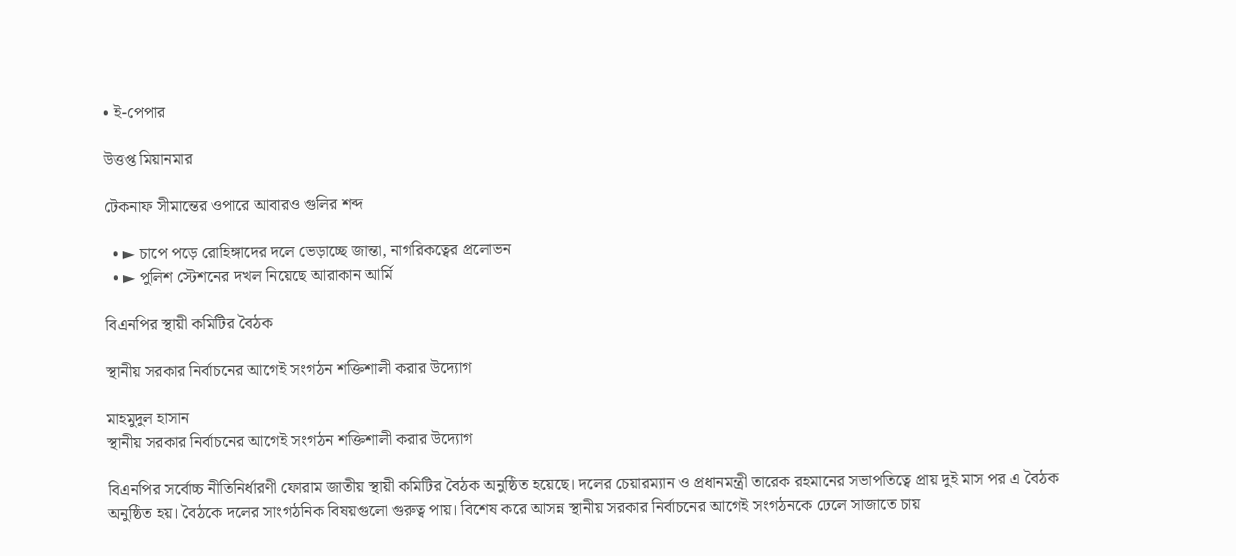• ই-পেপার

উত্তপ্ত মিয়ানমার

টেকনাফ সীমান্তের ওপারে আবারও গুলির শব্দ

  • ► চাপে পড়ে রোহিঙ্গাদের দলে ভেড়াচ্ছে জান্তা, নাগরিকত্বের প্রলোভন
  • ► পুলিশ স্টেশনের দখল নিয়েছে আরাকান আর্মি

বিএনপির স্থায়ী কমিটির বৈঠক

স্থানীয় সরকার নির্বাচনের আগেই সংগঠন শক্তিশালী করার উদ্যোগ

মাহমুদুল হাসান
স্থানীয় সরকার নির্বাচনের আগেই সংগঠন শক্তিশালী করার উদ্যোগ

বিএনপির সর্বোচ্চ নীতিনির্ধারণী ফোরাম জাতীয় স্থায়ী কমিটির বৈঠক অনুষ্ঠিত হয়েছে। দলের চেয়ারম্যান ও প্রধানমন্ত্রী তারেক রহমানের সভাপতিত্বে প্রায় দুই মাস পর এ বৈঠক অনুষ্ঠিত হয়। বৈঠকে দলের সাংগঠনিক বিষয়গুলো গুরুত্ব পায়। বিশেষ করে আসন্ন স্থানীয় সরকার নির্বাচনের আগেই সংগঠনকে ঢেলে সাজাতে চায়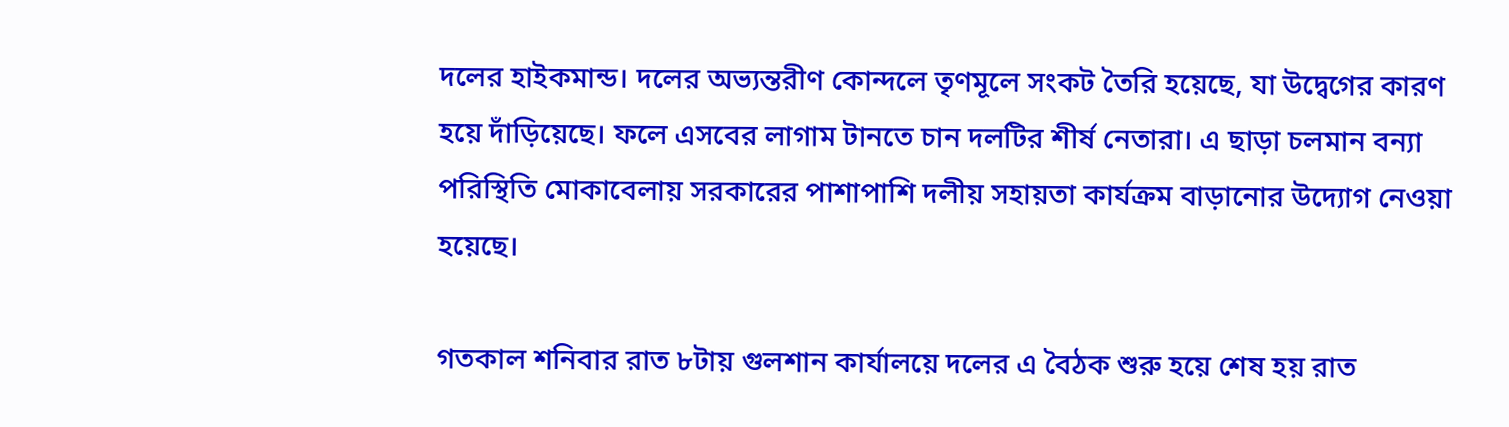দলের হাইকমান্ড। দলের অভ্যন্তরীণ কোন্দলে তৃণমূলে সংকট তৈরি হয়েছে, যা উদ্বেগের কারণ হয়ে দাঁড়িয়েছে। ফলে এসবের লাগাম টানতে চান দলটির শীর্ষ নেতারা। এ ছাড়া চলমান বন্যা পরিস্থিতি মোকাবেলায় সরকারের পাশাপাশি দলীয় সহায়তা কার্যক্রম বাড়ানোর উদ্যোগ নেওয়া হয়েছে।

গতকাল শনিবার রাত ৮টায় গুলশান কার্যালয়ে দলের এ বৈঠক শুরু হয়ে শেষ হয় রাত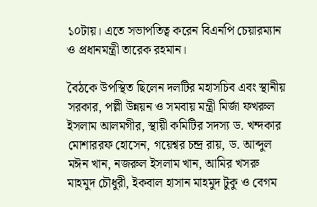১০টায়। এতে সভাপতিত্ব করেন বিএনপি চেয়ারম্যান ও প্রধানমন্ত্রী তারেক রহমান।

বৈঠকে উপস্থিত ছিলেন দলটির মহাসচিব এবং স্থানীয় সরকার, পল্লী উন্নয়ন ও সমবায় মন্ত্রী মির্জা ফখরুল ইসলাম আলমগীর, স্থায়ী কমিটির সদস্য ড. খন্দকার মোশাররফ হোসেন, গয়েশ্বর চন্দ্র রায়, ড. আব্দুল মঈন খান, নজরুল ইসলাম খান, আমির খসরু মাহমুদ চৌধুরী, ইকবাল হাসান মাহমুদ টুকু ও বেগম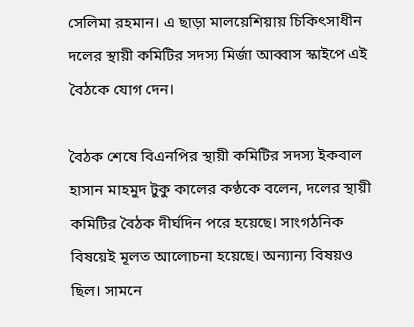সেলিমা রহমান। এ ছাড়া মালয়েশিয়ায় চিকিৎসাধীন দলের স্থায়ী কমিটির সদস্য মির্জা আব্বাস স্কাইপে এই বৈঠকে যোগ দেন।

বৈঠক শেষে বিএনপির স্থায়ী কমিটির সদস্য ইকবাল হাসান মাহমুদ টুকু কালের কণ্ঠকে বলেন, দলের স্থায়ী কমিটির বৈঠক দীর্ঘদিন পরে হয়েছে। সাংগঠনিক বিষয়েই মূলত আলোচনা হয়েছে। অন্যান্য বিষয়ও ছিল। সামনে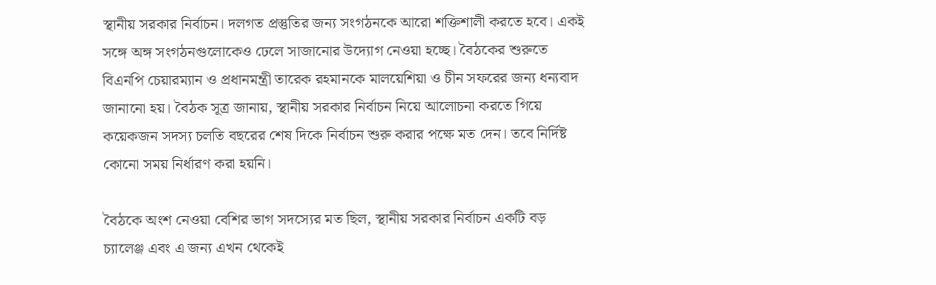স্থানীয় সরকার নির্বাচন। দলগত প্রস্তুতির জন্য সংগঠনকে আরো শক্তিশালী করতে হবে। একই সঙ্গে অঙ্গ সংগঠনগুলোকেও ঢেলে সাজানোর উদ্যোগ নেওয়া হচ্ছে। বৈঠকের শুরুতে বিএনপি চেয়ারম্যান ও প্রধানমন্ত্রী তারেক রহমানকে মালয়েশিয়া ও চীন সফরের জন্য ধন্যবাদ জানানো হয়। বৈঠক সূত্র জানায়, স্থানীয় সরকার নির্বাচন নিয়ে আলোচনা করতে গিয়ে কয়েকজন সদস্য চলতি বছরের শেষ দিকে নির্বাচন শুরু করার পক্ষে মত দেন। তবে নির্দিষ্ট কোনো সময় নির্ধারণ করা হয়নি।

বৈঠকে অংশ নেওয়া বেশির ভাগ সদস্যের মত ছিল, স্থানীয় সরকার নির্বাচন একটি বড় চ্যালেঞ্জ এবং এ জন্য এখন থেকেই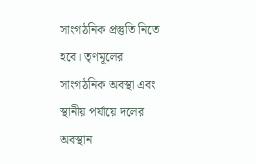সাংগঠনিক প্রস্তুতি নিতে হবে। তৃণমূলের সাংগঠনিক অবস্থা এবং স্থানীয় পর্যায়ে দলের অবস্থান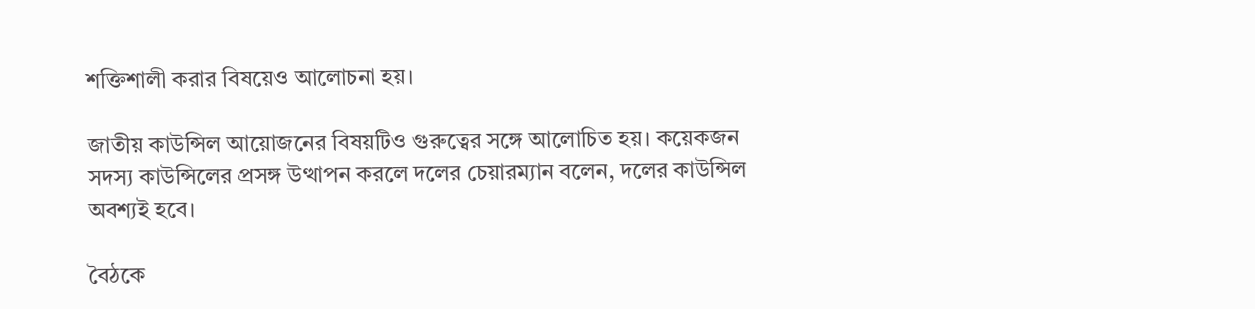শক্তিশালী করার বিষয়েও আলোচনা হয়।

জাতীয় কাউন্সিল আয়োজনের বিষয়টিও গুরুত্বের সঙ্গে আলোচিত হয়। কয়েকজন সদস্য কাউন্সিলের প্রসঙ্গ উত্থাপন করলে দলের চেয়ারম্যান বলেন, দলের কাউন্সিল অবশ্যই হবে।

বৈঠকে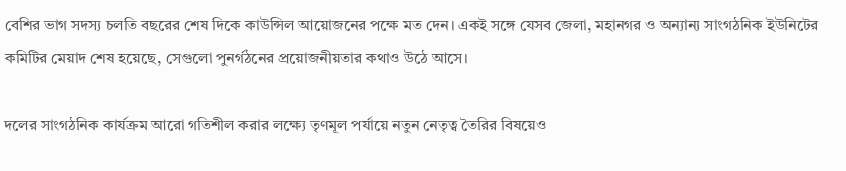বেশির ভাগ সদস্য চলতি বছরের শেষ দিকে কাউন্সিল আয়োজনের পক্ষে মত দেন। একই সঙ্গে যেসব জেলা, মহানগর ও অন্যান্য সাংগঠনিক ইউনিটের কমিটির মেয়াদ শেষ হয়েছে, সেগুলো পুনর্গঠনের প্রয়োজনীয়তার কথাও উঠে আসে।

দলের সাংগঠনিক কার্যক্রম আরো গতিশীল করার লক্ষ্যে তৃণমূল পর্যায়ে নতুন নেতৃত্ব তৈরির বিষয়েও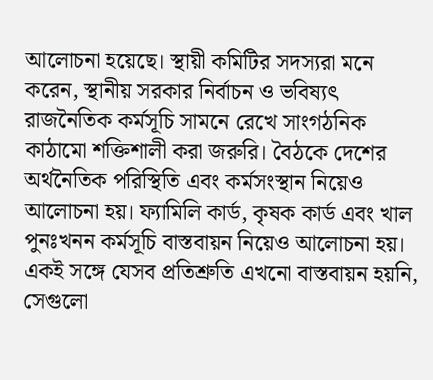আলোচনা হয়েছে। স্থায়ী কমিটির সদস্যরা মনে করেন, স্থানীয় সরকার নির্বাচন ও ভবিষ্যৎ রাজনৈতিক কর্মসূচি সামনে রেখে সাংগঠনিক কাঠামো শক্তিশালী করা জরুরি। বৈঠকে দেশের অর্থনৈতিক পরিস্থিতি এবং কর্মসংস্থান নিয়েও আলোচনা হয়। ফ্যামিলি কার্ড, কৃষক কার্ড এবং খাল পুনঃখনন কর্মসূচি বাস্তবায়ন নিয়েও আলোচনা হয়। একই সঙ্গে যেসব প্রতিশ্রুতি এখনো বাস্তবায়ন হয়নি, সেগুলো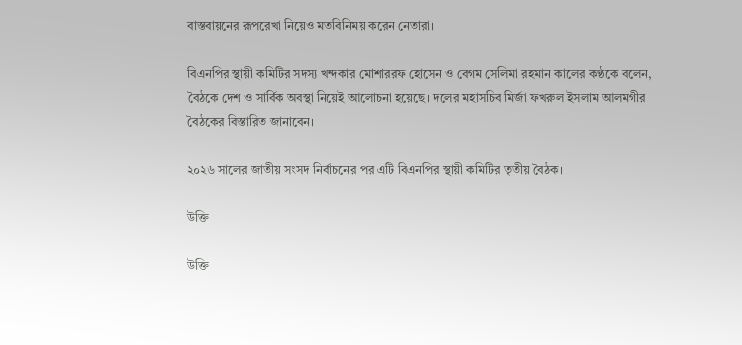বাস্তবায়নের রূপরেখা নিয়েও মতবিনিময় করেন নেতারা।

বিএনপির স্থায়ী কমিটির সদস্য খন্দকার মোশাররফ হোসেন ও বেগম সেলিমা রহমান কালের কণ্ঠকে বলেন, বৈঠকে দেশ ও সার্বিক অবস্থা নিয়েই আলোচনা হয়েছে। দলের মহাসচিব মির্জা ফখরুল ইসলাম আলমগীর বৈঠকের বিস্তারিত জানাবেন।

২০২৬ সালের জাতীয় সংসদ নির্বাচনের পর এটি বিএনপির স্থায়ী কমিটির তৃতীয় বৈঠক।

উক্তি

উক্তি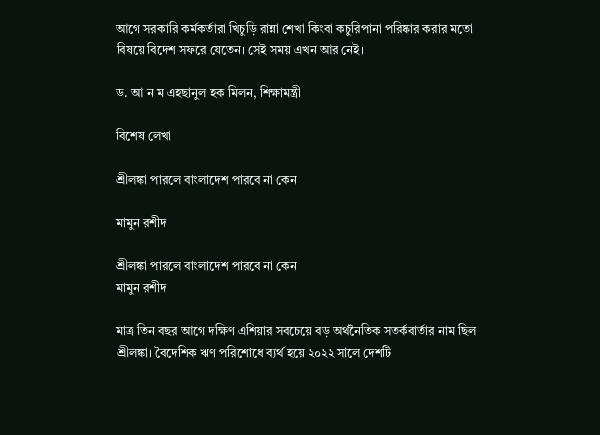আগে সরকারি কর্মকর্তারা খিচুড়ি রান্না শেখা কিংবা কচুরিপানা পরিষ্কার করার মতো বিষয়ে বিদেশ সফরে যেতেন। সেই সময় এখন আর নেই।

ড. আ ন ম এহছানুল হক মিলন, শিক্ষামন্ত্রী

বিশেষ লেখা

শ্রীলঙ্কা পারলে বাংলাদেশ পারবে না কেন

মামুন রশীদ

শ্রীলঙ্কা পারলে বাংলাদেশ পারবে না কেন
মামুন রশীদ

মাত্র তিন বছর আগে দক্ষিণ এশিয়ার সবচেয়ে বড় অর্থনৈতিক সতর্কবার্তার নাম ছিল শ্রীলঙ্কা। বৈদেশিক ঋণ পরিশোধে ব্যর্থ হয়ে ২০২২ সালে দেশটি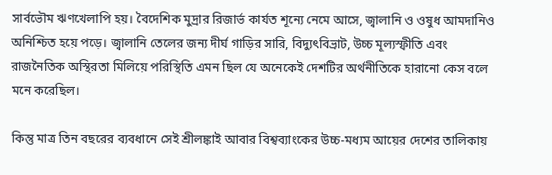সার্বভৌম ঋণখেলাপি হয়। বৈদেশিক মুদ্রার রিজার্ভ কার্যত শূন্যে নেমে আসে, জ্বালানি ও ওষুধ আমদানিও অনিশ্চিত হয়ে পড়ে। জ্বালানি তেলের জন্য দীর্ঘ গাড়ির সারি, বিদ্যুৎবিভ্রাট, উচ্চ মূল্যস্ফীতি এবং রাজনৈতিক অস্থিরতা মিলিয়ে পরিস্থিতি এমন ছিল যে অনেকেই দেশটির অর্থনীতিকে হারানো কেস বলে মনে করেছিল।

কিন্তু মাত্র তিন বছরের ব্যবধানে সেই শ্রীলঙ্কাই আবার বিশ্বব্যাংকের উচ্চ-মধ্যম আয়ের দেশের তালিকায়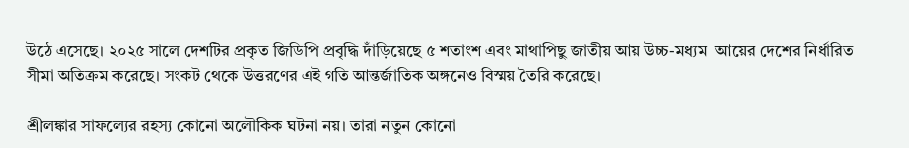উঠে এসেছে। ২০২৫ সালে দেশটির প্রকৃত জিডিপি প্রবৃদ্ধি দাঁড়িয়েছে ৫ শতাংশ এবং মাথাপিছু জাতীয় আয় উচ্চ-মধ্যম  আয়ের দেশের নির্ধারিত সীমা অতিক্রম করেছে। সংকট থেকে উত্তরণের এই গতি আন্তর্জাতিক অঙ্গনেও বিস্ময় তৈরি করেছে।

শ্রীলঙ্কার সাফল্যের রহস্য কোনো অলৌকিক ঘটনা নয়। তারা নতুন কোনো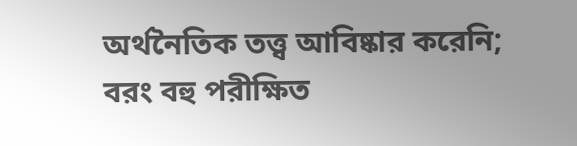অর্থনৈতিক তত্ত্ব আবিষ্কার করেনি; বরং বহু পরীক্ষিত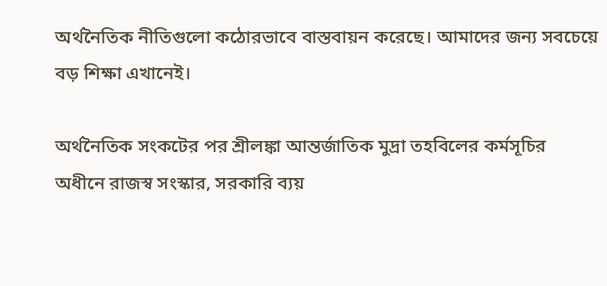অর্থনৈতিক নীতিগুলো কঠোরভাবে বাস্তবায়ন করেছে। আমাদের জন্য সবচেয়ে বড় শিক্ষা এখানেই।

অর্থনৈতিক সংকটের পর শ্রীলঙ্কা আন্তর্জাতিক মুদ্রা তহবিলের কর্মসূচির অধীনে রাজস্ব সংস্কার, সরকারি ব্যয়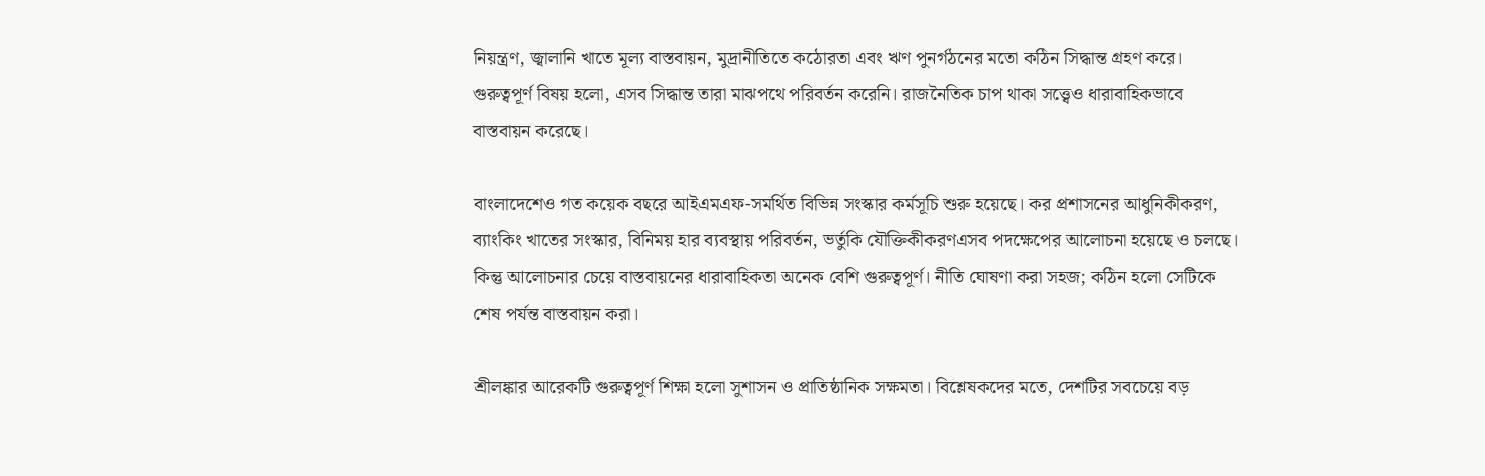নিয়ন্ত্রণ, জ্বালানি খাতে মূল্য বাস্তবায়ন, মুদ্রানীতিতে কঠোরতা এবং ঋণ পুনর্গঠনের মতো কঠিন সিদ্ধান্ত গ্রহণ করে। গুরুত্বপূর্ণ বিষয় হলো, এসব সিদ্ধান্ত তারা মাঝপথে পরিবর্তন করেনি। রাজনৈতিক চাপ থাকা সত্ত্বেও ধারাবাহিকভাবে বাস্তবায়ন করেছে।

বাংলাদেশেও গত কয়েক বছরে আইএমএফ-সমর্থিত বিভিন্ন সংস্কার কর্মসূচি শুরু হয়েছে। কর প্রশাসনের আধুনিকীকরণ, ব্যাংকিং খাতের সংস্কার, বিনিময় হার ব্যবস্থায় পরিবর্তন, ভর্তুকি যৌক্তিকীকরণএসব পদক্ষেপের আলোচনা হয়েছে ও চলছে। কিন্তু আলোচনার চেয়ে বাস্তবায়নের ধারাবাহিকতা অনেক বেশি গুরুত্বপূর্ণ। নীতি ঘোষণা করা সহজ; কঠিন হলো সেটিকে শেষ পর্যন্ত বাস্তবায়ন করা।

শ্রীলঙ্কার আরেকটি গুরুত্বপূর্ণ শিক্ষা হলো সুশাসন ও প্রাতিষ্ঠানিক সক্ষমতা। বিশ্লেষকদের মতে, দেশটির সবচেয়ে বড়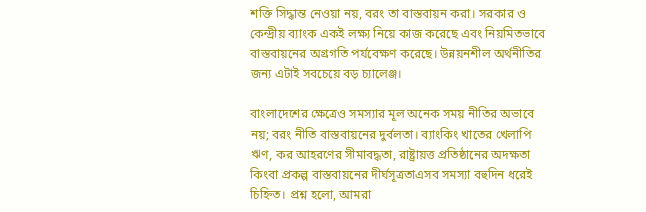শক্তি সিদ্ধান্ত নেওয়া নয়, বরং তা বাস্তবায়ন করা। সরকার ও কেন্দ্রীয় ব্যাংক একই লক্ষ্য নিয়ে কাজ করেছে এবং নিয়মিতভাবে বাস্তবায়নের অগ্রগতি পর্যবেক্ষণ করেছে। উন্নয়নশীল অর্থনীতির জন্য এটাই সবচেয়ে বড় চ্যালেঞ্জ।

বাংলাদেশের ক্ষেত্রেও সমস্যার মূল অনেক সময় নীতির অভাবে নয়; বরং নীতি বাস্তবায়নের দুর্বলতা। ব্যাংকিং খাতের খেলাপি ঋণ, কর আহরণের সীমাবদ্ধতা, রাষ্ট্রায়ত্ত প্রতিষ্ঠানের অদক্ষতা কিংবা প্রকল্প বাস্তবায়নের দীর্ঘসূত্রতাএসব সমস্যা বহুদিন ধরেই চিহ্নিত। প্রশ্ন হলো, আমরা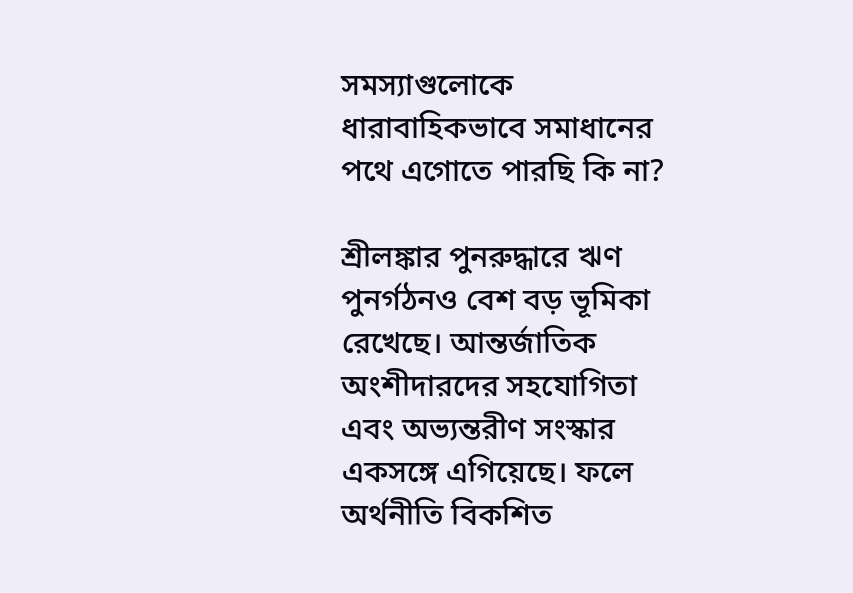সমস্যাগুলোকে ধারাবাহিকভাবে সমাধানের পথে এগোতে পারছি কি না?

শ্রীলঙ্কার পুনরুদ্ধারে ঋণ পুনর্গঠনও বেশ বড় ভূমিকা রেখেছে। আন্তর্জাতিক অংশীদারদের সহযোগিতা এবং অভ্যন্তরীণ সংস্কার একসঙ্গে এগিয়েছে। ফলে অর্থনীতি বিকশিত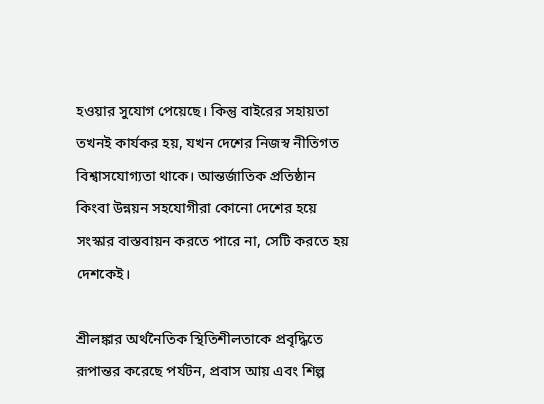হওয়ার সুযোগ পেয়েছে। কিন্তু বাইরের সহায়তা তখনই কার্যকর হয়, যখন দেশের নিজস্ব নীতিগত বিশ্বাসযোগ্যতা থাকে। আন্তর্জাতিক প্রতিষ্ঠান কিংবা উন্নয়ন সহযোগীরা কোনো দেশের হয়ে সংস্কার বাস্তবায়ন করতে পারে না, সেটি করতে হয় দেশকেই।

শ্রীলঙ্কার অর্থনৈতিক স্থিতিশীলতাকে প্রবৃদ্ধিতে রূপান্তর করেছে পর্যটন, প্রবাস আয় এবং শিল্প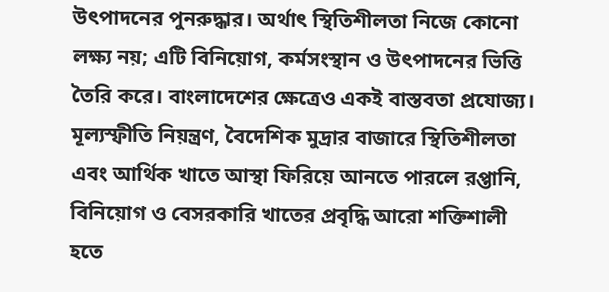উৎপাদনের পুনরুদ্ধার। অর্থাৎ স্থিতিশীলতা নিজে কোনো লক্ষ্য নয়; এটি বিনিয়োগ, কর্মসংস্থান ও উৎপাদনের ভিত্তি তৈরি করে। বাংলাদেশের ক্ষেত্রেও একই বাস্তবতা প্রযোজ্য। মূল্যস্ফীতি নিয়ন্ত্রণ, বৈদেশিক মুদ্রার বাজারে স্থিতিশীলতা এবং আর্থিক খাতে আস্থা ফিরিয়ে আনতে পারলে রপ্তানি, বিনিয়োগ ও বেসরকারি খাতের প্রবৃদ্ধি আরো শক্তিশালী হতে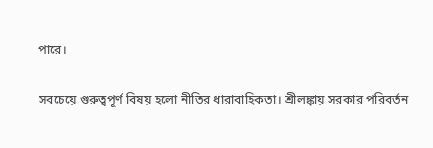পারে।

সবচেয়ে গুরুত্বপূর্ণ বিষয় হলো নীতির ধারাবাহিকতা। শ্রীলঙ্কায় সরকার পরিবর্তন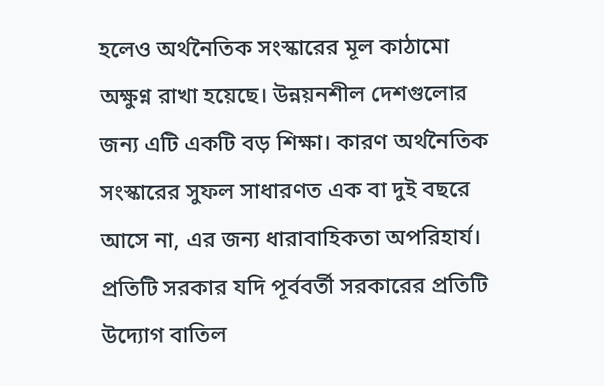হলেও অর্থনৈতিক সংস্কারের মূল কাঠামো অক্ষুণ্ন রাখা হয়েছে। উন্নয়নশীল দেশগুলোর জন্য এটি একটি বড় শিক্ষা। কারণ অর্থনৈতিক সংস্কারের সুফল সাধারণত এক বা দুই বছরে আসে না, এর জন্য ধারাবাহিকতা অপরিহার্য। প্রতিটি সরকার যদি পূর্ববর্তী সরকারের প্রতিটি উদ্যোগ বাতিল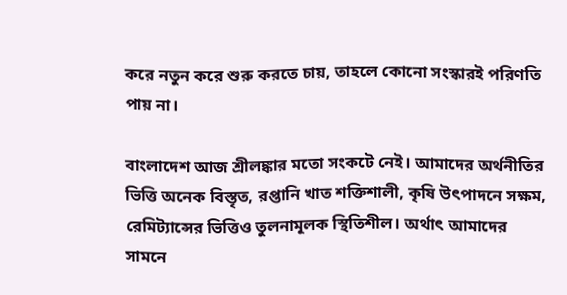করে নতুন করে শুরু করতে চায়, তাহলে কোনো সংস্কারই পরিণতি পায় না।

বাংলাদেশ আজ শ্রীলঙ্কার মতো সংকটে নেই। আমাদের অর্থনীতির ভিত্তি অনেক বিস্তৃত, রপ্তানি খাত শক্তিশালী, কৃষি উৎপাদনে সক্ষম, রেমিট্যান্সের ভিত্তিও তুলনামূলক স্থিতিশীল। অর্থাৎ আমাদের সামনে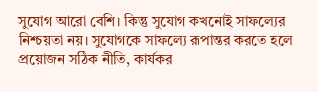সুযোগ আরো বেশি। কিন্তু সুযোগ কখনোই সাফল্যের নিশ্চয়তা নয়। সুযোগকে সাফল্যে রূপান্তর করতে হলে প্রয়োজন সঠিক নীতি, কার্যকর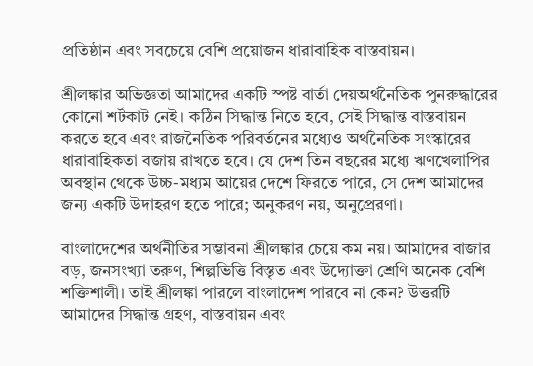প্রতিষ্ঠান এবং সবচেয়ে বেশি প্রয়োজন ধারাবাহিক বাস্তবায়ন।

শ্রীলঙ্কার অভিজ্ঞতা আমাদের একটি স্পষ্ট বার্তা দেয়অর্থনৈতিক পুনরুদ্ধারের কোনো শর্টকাট নেই। কঠিন সিদ্ধান্ত নিতে হবে, সেই সিদ্ধান্ত বাস্তবায়ন করতে হবে এবং রাজনৈতিক পরিবর্তনের মধ্যেও অর্থনৈতিক সংস্কারের ধারাবাহিকতা বজায় রাখতে হবে। যে দেশ তিন বছরের মধ্যে ঋণখেলাপির অবস্থান থেকে উচ্চ-মধ্যম আয়ের দেশে ফিরতে পারে, সে দেশ আমাদের জন্য একটি উদাহরণ হতে পারে; অনুকরণ নয়, অনুপ্রেরণা।

বাংলাদেশের অর্থনীতির সম্ভাবনা শ্রীলঙ্কার চেয়ে কম নয়। আমাদের বাজার বড়, জনসংখ্যা তরুণ, শিল্পভিত্তি বিস্তৃত এবং উদ্যোক্তা শ্রেণি অনেক বেশি শক্তিশালী। তাই শ্রীলঙ্কা পারলে বাংলাদেশ পারবে না কেন? উত্তরটি আমাদের সিদ্ধান্ত গ্রহণ, বাস্তবায়ন এবং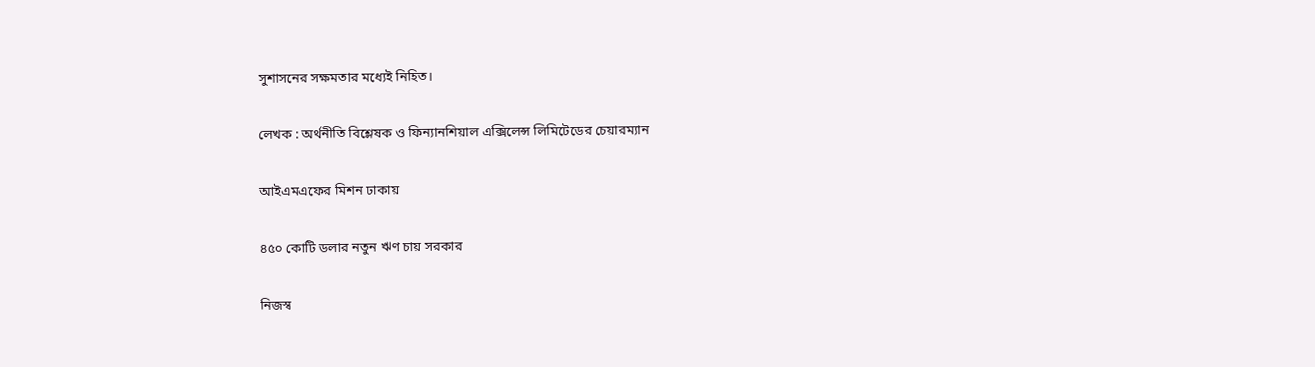সুশাসনের সক্ষমতার মধ্যেই নিহিত।

লেখক : অর্থনীতি বিশ্লেষক ও ফিন্যানশিয়াল এক্সিলেন্স লিমিটেডের চেয়ারম্যান

আইএমএফের মিশন ঢাকায়

৪৫০ কোটি ডলার নতুন ঋণ চায় সরকার

নিজস্ব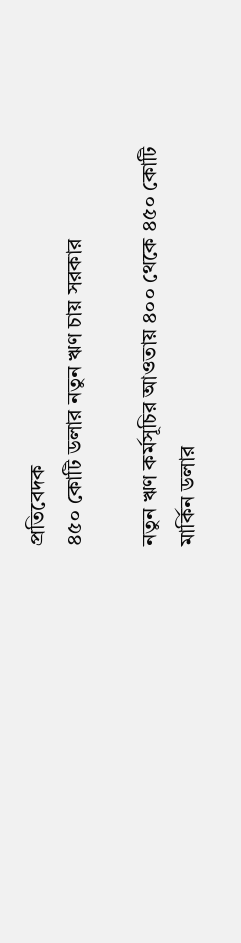প্রতিবেদক
৪৫০ কোটি ডলার নতুন ঋণ চায় সরকার

নতুন ঋণ কর্মসূচির আওতায় ৪০০ থেকে ৪৫০ কোটি মার্কিন ডলার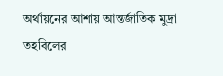অর্থায়নের আশায় আন্তর্জাতিক মুদ্রা তহবিলের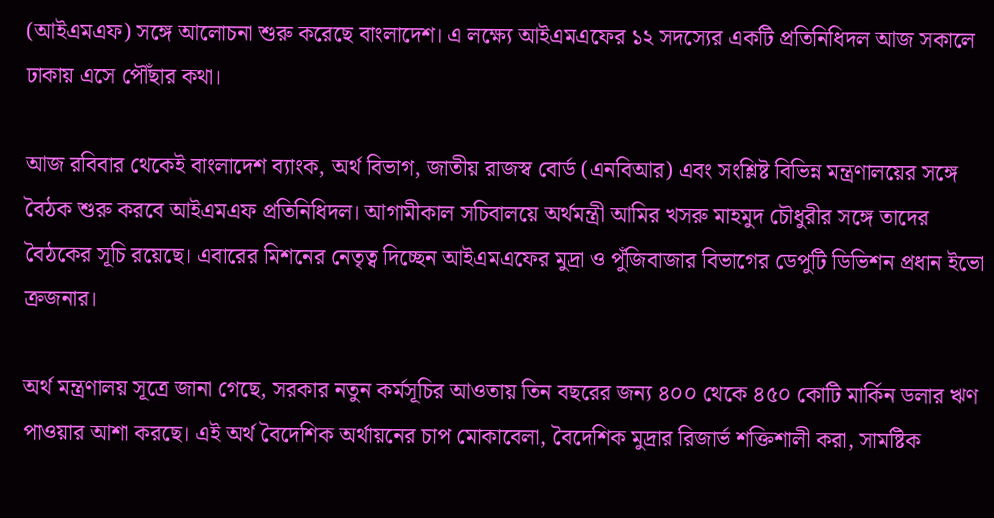(আইএমএফ) সঙ্গে আলোচনা শুরু করেছে বাংলাদেশ। এ লক্ষ্যে আইএমএফের ১২ সদস্যের একটি প্রতিনিধিদল আজ সকালে ঢাকায় এসে পৌঁছার কথা।

আজ রবিবার থেকেই বাংলাদেশ ব্যাংক, অর্থ বিভাগ, জাতীয় রাজস্ব বোর্ড (এনবিআর) এবং সংশ্লিষ্ট বিভিন্ন মন্ত্রণালয়ের সঙ্গে বৈঠক শুরু করবে আইএমএফ প্রতিনিধিদল। আগামীকাল সচিবালয়ে অর্থমন্ত্রী আমির খসরু মাহমুদ চৌধুরীর সঙ্গে তাদের বৈঠকের সূচি রয়েছে। এবারের মিশনের নেতৃত্ব দিচ্ছেন আইএমএফের মুদ্রা ও পুঁজিবাজার বিভাগের ডেপুটি ডিভিশন প্রধান ইভো ক্রজনার।

অর্থ মন্ত্রণালয় সূত্রে জানা গেছে, সরকার নতুন কর্মসূচির আওতায় তিন বছরের জন্য ৪০০ থেকে ৪৫০ কোটি মার্কিন ডলার ঋণ পাওয়ার আশা করছে। এই অর্থ বৈদেশিক অর্থায়নের চাপ মোকাবেলা, বৈদেশিক মুদ্রার রিজার্ভ শক্তিশালী করা, সামষ্টিক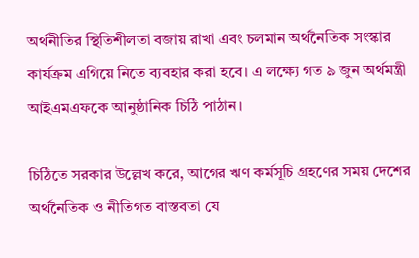অর্থনীতির স্থিতিশীলতা বজায় রাখা এবং চলমান অর্থনৈতিক সংস্কার কার্যক্রম এগিয়ে নিতে ব্যবহার করা হবে। এ লক্ষ্যে গত ৯ জুন অর্থমন্ত্রী আইএমএফকে আনুষ্ঠানিক চিঠি পাঠান।

চিঠিতে সরকার উল্লেখ করে, আগের ঋণ কর্মসূচি গ্রহণের সময় দেশের অর্থনৈতিক ও নীতিগত বাস্তবতা যে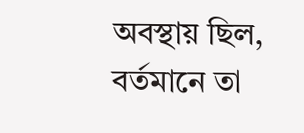অবস্থায় ছিল, বর্তমানে তা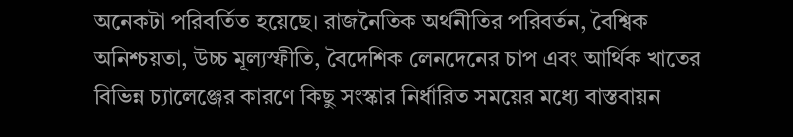অনেকটা পরিবর্তিত হয়েছে। রাজনৈতিক অর্থনীতির পরিবর্তন, বৈশ্বিক অনিশ্চয়তা, উচ্চ মূল্যস্ফীতি, বৈদেশিক লেনদেনের চাপ এবং আর্থিক খাতের বিভিন্ন চ্যালেঞ্জের কারণে কিছু সংস্কার নির্ধারিত সময়ের মধ্যে বাস্তবায়ন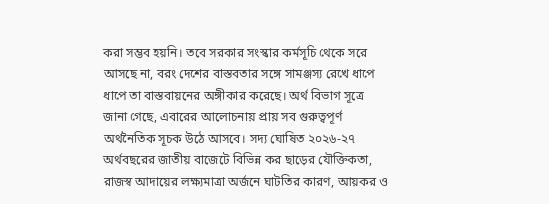করা সম্ভব হয়নি। তবে সরকার সংস্কার কর্মসূচি থেকে সরে আসছে না, বরং দেশের বাস্তবতার সঙ্গে সামঞ্জস্য রেখে ধাপে ধাপে তা বাস্তবায়নের অঙ্গীকার করেছে। অর্থ বিভাগ সূত্রে জানা গেছে, এবারের আলোচনায় প্রায় সব গুরুত্বপূর্ণ অর্থনৈতিক সূচক উঠে আসবে। সদ্য ঘোষিত ২০২৬-২৭ অর্থবছরের জাতীয় বাজেটে বিভিন্ন কর ছাড়ের যৌক্তিকতা, রাজস্ব আদায়ের লক্ষ্যমাত্রা অর্জনে ঘাটতির কারণ, আয়কর ও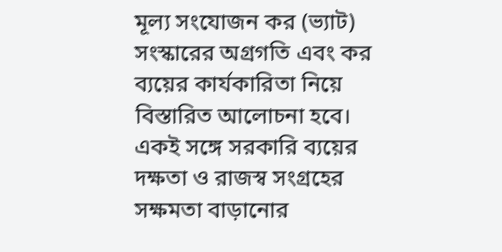মূল্য সংযোজন কর (ভ্যাট) সংস্কারের অগ্রগতি এবং কর ব্যয়ের কার্যকারিতা নিয়ে বিস্তারিত আলোচনা হবে। একই সঙ্গে সরকারি ব্যয়ের দক্ষতা ও রাজস্ব সংগ্রহের সক্ষমতা বাড়ানোর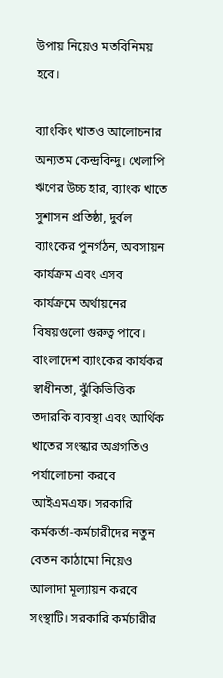উপায় নিয়েও মতবিনিময় হবে।

ব্যাংকিং খাতও আলোচনার অন্যতম কেন্দ্রবিন্দু। খেলাপি ঋণের উচ্চ হার, ব্যাংক খাতে সুশাসন প্রতিষ্ঠা, দুর্বল ব্যাংকের পুনর্গঠন, অবসায়ন কার্যক্রম এবং এসব কার্যক্রমে অর্থায়নের বিষয়গুলো গুরুত্ব পাবে। বাংলাদেশ ব্যাংকের কার্যকর স্বাধীনতা, ঝুঁকিভিত্তিক তদারকি ব্যবস্থা এবং আর্থিক খাতের সংস্কার অগ্রগতিও পর্যালোচনা করবে আইএমএফ। সরকারি কর্মকর্তা-কর্মচারীদের নতুন বেতন কাঠামো নিয়েও আলাদা মূল্যায়ন করবে সংস্থাটি। সরকারি কর্মচারীর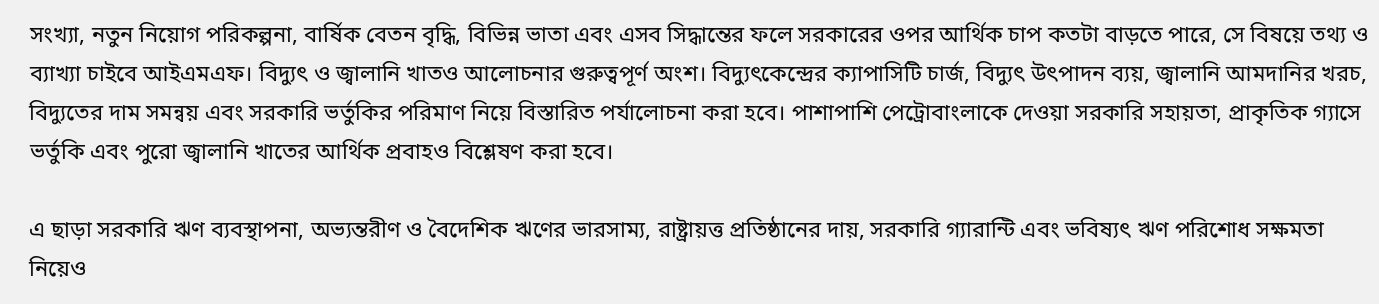সংখ্যা, নতুন নিয়োগ পরিকল্পনা, বার্ষিক বেতন বৃদ্ধি, বিভিন্ন ভাতা এবং এসব সিদ্ধান্তের ফলে সরকারের ওপর আর্থিক চাপ কতটা বাড়তে পারে, সে বিষয়ে তথ্য ও ব্যাখ্যা চাইবে আইএমএফ। বিদ্যুৎ ও জ্বালানি খাতও আলোচনার গুরুত্বপূর্ণ অংশ। বিদ্যুৎকেন্দ্রের ক্যাপাসিটি চার্জ, বিদ্যুৎ উৎপাদন ব্যয়, জ্বালানি আমদানির খরচ, বিদ্যুতের দাম সমন্বয় এবং সরকারি ভর্তুকির পরিমাণ নিয়ে বিস্তারিত পর্যালোচনা করা হবে। পাশাপাশি পেট্রোবাংলাকে দেওয়া সরকারি সহায়তা, প্রাকৃতিক গ্যাসে ভর্তুকি এবং পুরো জ্বালানি খাতের আর্থিক প্রবাহও বিশ্লেষণ করা হবে।

এ ছাড়া সরকারি ঋণ ব্যবস্থাপনা, অভ্যন্তরীণ ও বৈদেশিক ঋণের ভারসাম্য, রাষ্ট্রায়ত্ত প্রতিষ্ঠানের দায়, সরকারি গ্যারান্টি এবং ভবিষ্যৎ ঋণ পরিশোধ সক্ষমতা নিয়েও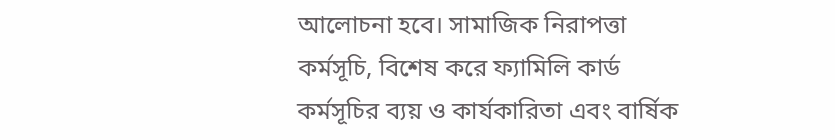আলোচনা হবে। সামাজিক নিরাপত্তা কর্মসূচি, বিশেষ করে ফ্যামিলি কার্ড কর্মসূচির ব্যয় ও কার্যকারিতা এবং বার্ষিক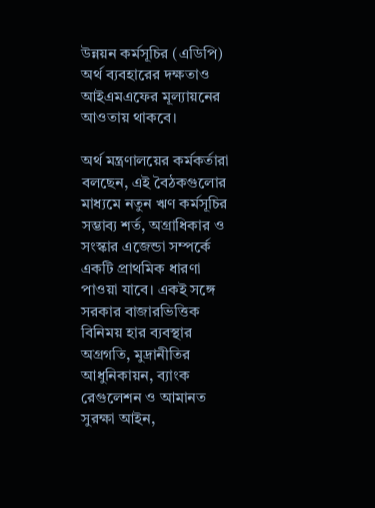উন্নয়ন কর্মসূচির (এডিপি) অর্থ ব্যবহারের দক্ষতাও আইএমএফের মূল্যায়নের আওতায় থাকবে।

অর্থ মন্ত্রণালয়ের কর্মকর্তারা বলছেন, এই বৈঠকগুলোর মাধ্যমে নতুন ঋণ কর্মসূচির সম্ভাব্য শর্ত, অগ্রাধিকার ও সংস্কার এজেন্ডা সম্পর্কে একটি প্রাথমিক ধারণা পাওয়া যাবে। একই সঙ্গে সরকার বাজারভিত্তিক বিনিময় হার ব্যবস্থার অগ্রগতি, মুদ্রানীতির আধুনিকায়ন, ব্যাংক রেগুলেশন ও আমানত সুরক্ষা আইন,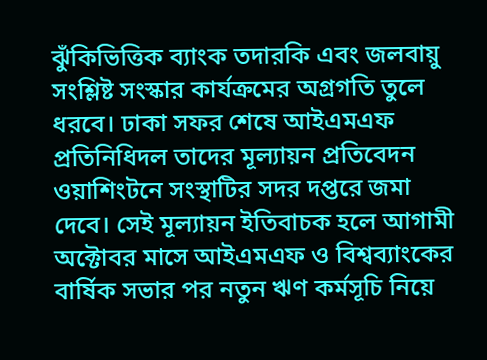ঝুঁকিভিত্তিক ব্যাংক তদারকি এবং জলবায়ু সংশ্লিষ্ট সংস্কার কার্যক্রমের অগ্রগতি তুলে ধরবে। ঢাকা সফর শেষে আইএমএফ প্রতিনিধিদল তাদের মূল্যায়ন প্রতিবেদন ওয়াশিংটনে সংস্থাটির সদর দপ্তরে জমা দেবে। সেই মূল্যায়ন ইতিবাচক হলে আগামী অক্টোবর মাসে আইএমএফ ও বিশ্বব্যাংকের বার্ষিক সভার পর নতুন ঋণ কর্মসূচি নিয়ে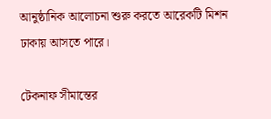আনুষ্ঠানিক আলোচনা শুরু করতে আরেকটি মিশন ঢাকায় আসতে পারে।

টেকনাফ সীমান্তের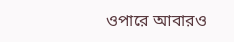ওপারে আবারও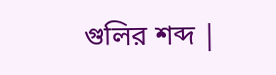গুলির শব্দ |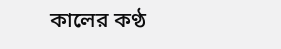কালের কণ্ঠ